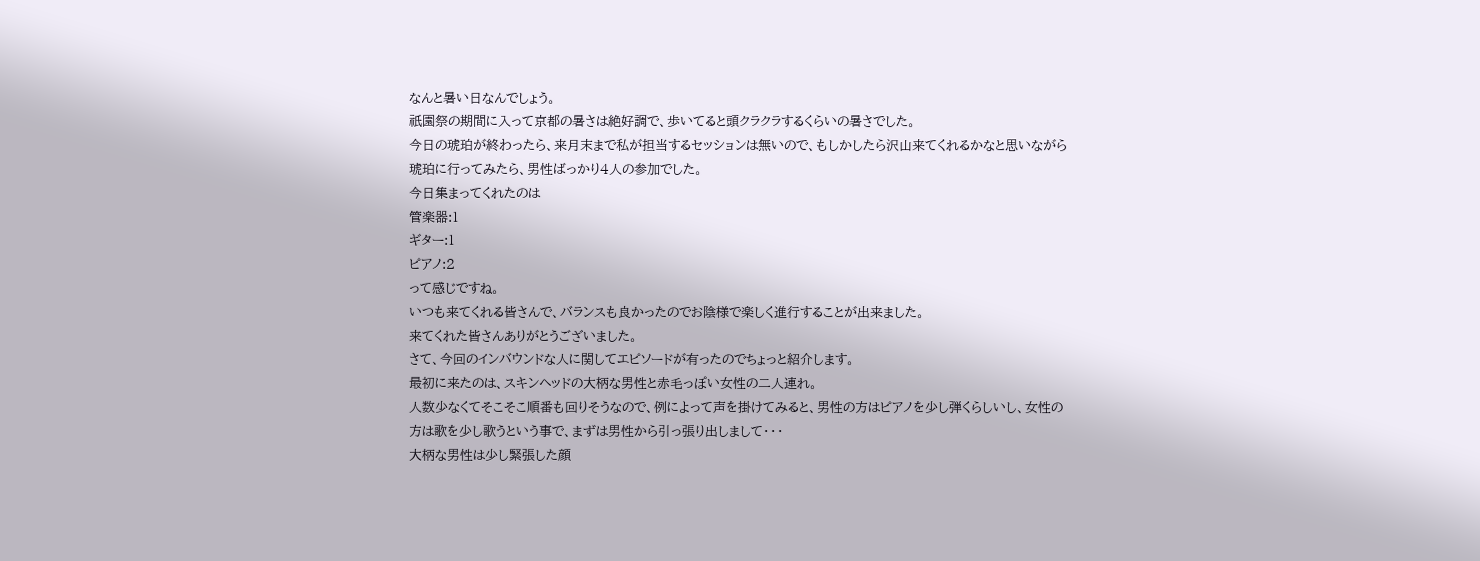なんと暑い日なんでしょう。
祇園祭の期間に入って京都の暑さは絶好調で、歩いてると頭クラクラするくらいの暑さでした。
今日の琥珀が終わったら、来月末まで私が担当するセッションは無いので、もしかしたら沢山来てくれるかなと思いながら琥珀に行ってみたら、男性ばっかり4人の参加でした。
今日集まってくれたのは
管楽器:1
ギター:1
ピアノ:2
って感じですね。
いつも来てくれる皆さんで、バランスも良かったのでお陰様で楽しく進行することが出来ました。
来てくれた皆さんありがとうございました。
さて、今回のインバウンドな人に関してエピソードが有ったのでちょっと紹介します。
最初に来たのは、スキンヘッドの大柄な男性と赤毛っぽい女性の二人連れ。
人数少なくてそこそこ順番も回りそうなので、例によって声を掛けてみると、男性の方はピアノを少し弾くらしいし、女性の方は歌を少し歌うという事で、まずは男性から引っ張り出しまして・・・
大柄な男性は少し緊張した顔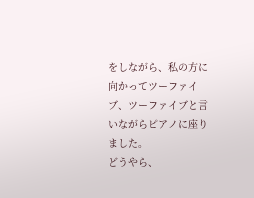をしながら、私の方に向かってツーファイブ、ツーファイブと言いながらピアノに座りました。
どうやら、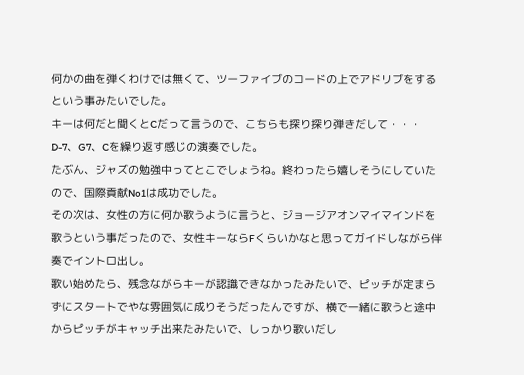何かの曲を弾くわけでは無くて、ツーファイブのコードの上でアドリブをするという事みたいでした。
キーは何だと聞くとCだって言うので、こちらも探り探り弾きだして・・・
D-7、G7、Cを繰り返す感じの演奏でした。
たぶん、ジャズの勉強中ってとこでしょうね。終わったら嬉しそうにしていたので、国際貢献No1は成功でした。
その次は、女性の方に何か歌うように言うと、ジョージアオンマイマインドを歌うという事だったので、女性キーならFくらいかなと思ってガイドしながら伴奏でイントロ出し。
歌い始めたら、残念ながらキーが認識できなかったみたいで、ピッチが定まらずにスタートでやな雰囲気に成りそうだったんですが、横で一緒に歌うと途中からピッチがキャッチ出来たみたいで、しっかり歌いだし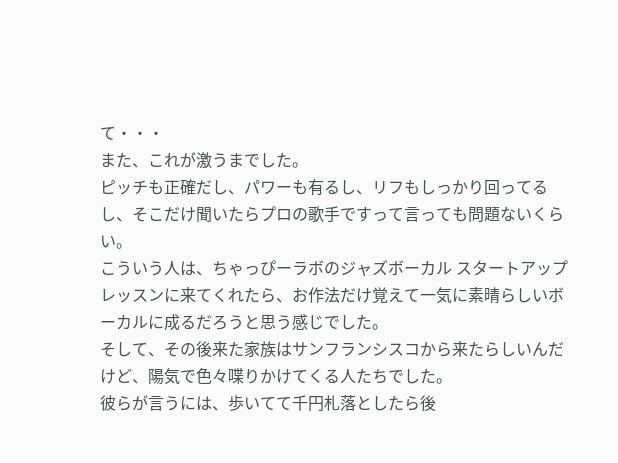て・・・
また、これが激うまでした。
ピッチも正確だし、パワーも有るし、リフもしっかり回ってるし、そこだけ聞いたらプロの歌手ですって言っても問題ないくらい。
こういう人は、ちゃっぴーラボのジャズボーカル スタートアップレッスンに来てくれたら、お作法だけ覚えて一気に素晴らしいボーカルに成るだろうと思う感じでした。
そして、その後来た家族はサンフランシスコから来たらしいんだけど、陽気で色々喋りかけてくる人たちでした。
彼らが言うには、歩いてて千円札落としたら後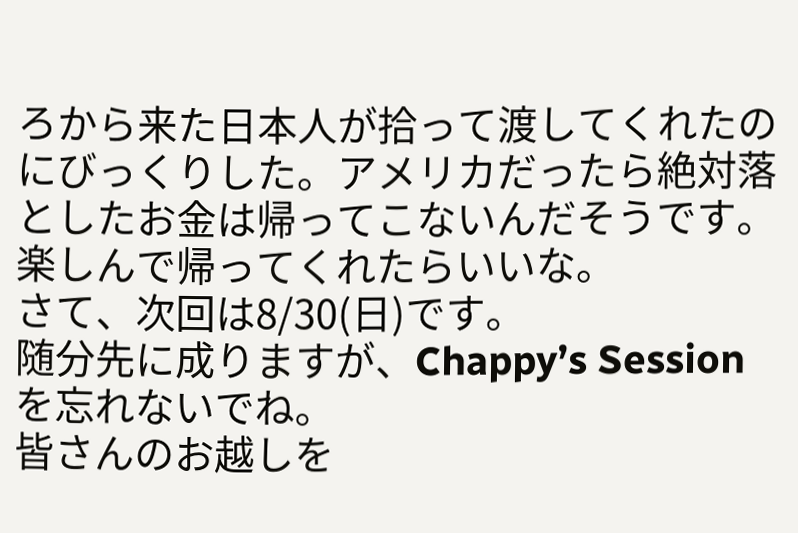ろから来た日本人が拾って渡してくれたのにびっくりした。アメリカだったら絶対落としたお金は帰ってこないんだそうです。
楽しんで帰ってくれたらいいな。
さて、次回は8/30(日)です。
随分先に成りますが、Chappy’s Sessionを忘れないでね。
皆さんのお越しを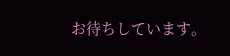お待ちしています。